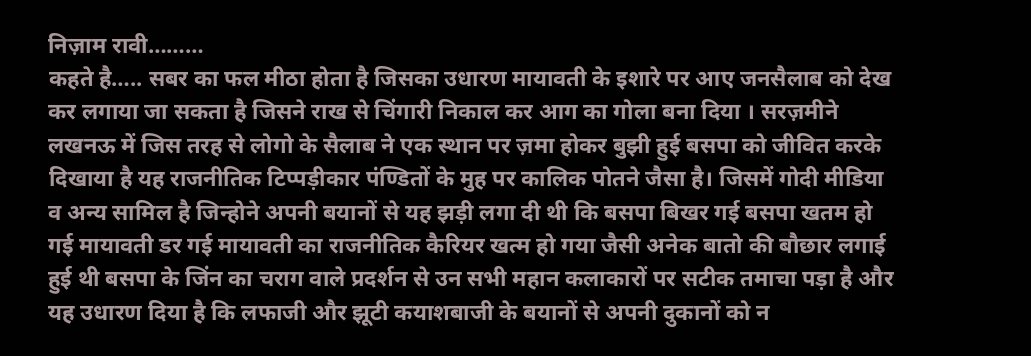निज़ाम रावी………
कहते है….. सबर का फल मीठा होता है जिसका उधारण मायावती के इशारे पर आए जनसैलाब को देख कर लगाया जा सकता है जिसने राख से चिंगारी निकाल कर आग का गोला बना दिया । सरज़मीने लखनऊ में जिस तरह से लोगो के सैलाब ने एक स्थान पर ज़मा होकर बुझी हुई बसपा को जीवित करके दिखाया है यह राजनीतिक टिप्पड़ीकार पंण्डितों के मुह पर कालिक पोतने जैसा है। जिसमें गोदी मीडिया व अन्य सामिल है जिन्होने अपनी बयानों से यह झड़ी लगा दी थी कि बसपा बिखर गई बसपा खतम हो गई मायावती डर गई मायावती का राजनीतिक कैरियर खत्म हो गया जैसी अनेक बातो की बौछार लगाई हुई थी बसपा के जिंन का चराग वाले प्रदर्शन से उन सभी महान कलाकारों पर सटीक तमाचा पड़ा है और यह उधारण दिया है कि लफाजी और झूटी कयाशबाजी के बयानों से अपनी दुकानों को न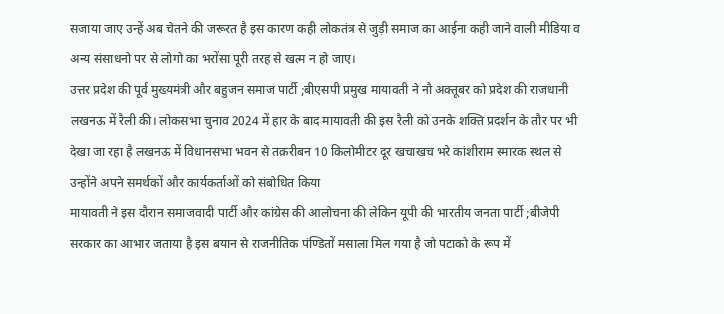सजाया जाए उन्हें अब चेतने की जरूरत है इस कारण कही लोकतंत्र से जुड़ी समाज का आईना कही जाने वाली मीडिया व अन्य संसाधनो पर से लोगो का भरोंसा पूरी तरह से खत्म न हो जाए।
उत्तर प्रदेश की पूर्व मुख्यमंत्री और बहुजन समाज पार्टी ;बीएसपी प्रमुख मायावती ने नौ अक्तूबर को प्रदेश की राजधानी लखनऊ में रैली की। लोकसभा चुनाव 2024 में हार के बाद मायावती की इस रैली को उनके शक्ति प्रदर्शन के तौर पर भी देखा जा रहा है लखनऊ में विधानसभा भवन से तक़रीबन 10 किलोमीटर दूर खचाखच भरे कांशीराम स्मारक स्थल से उन्होंने अपने समर्थकों और कार्यकर्ताओं को संबोधित किया
मायावती ने इस दौरान समाजवादी पार्टी और कांग्रेस की आलोचना की लेकिन यूपी की भारतीय जनता पार्टी ;बीजेपी सरकार का आभार जताया है इस बयान से राजनीतिक पंण्डितों मसाला मिल गया है जो पटाको के रूप में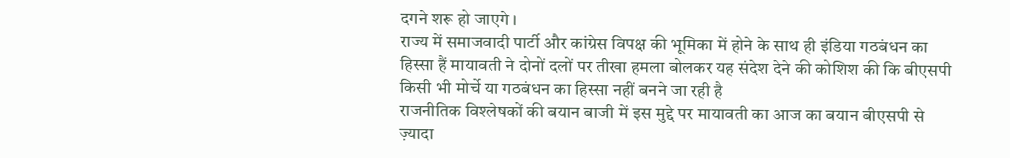दगने शरू हो जाएगे ।
राज्य में समाजवादी पार्टी और कांग्रेस विपक्ष की भूमिका में होने के साथ ही इंडिया गठबंधन का हिस्सा हैं मायावती ने दोनों दलों पर तीखा हमला बोलकर यह संदेश देने की कोशिश की कि बीएसपी किसी भी मोर्चे या गठबंधन का हिस्सा नहीं बनने जा रही है
राजनीतिक विश्लेषकों की बयान बाजी में इस मुद्दे पर मायावती का आज का बयान बीएसपी से ज़्यादा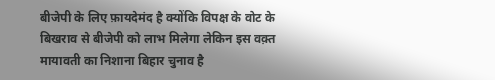बीजेपी के लिए फ़ायदेमंद है क्योंकि विपक्ष के वोट के बिखराव से बीजेपी को लाभ मिलेगा लेकिन इस वक़्त मायावती का निशाना बिहार चुनाव है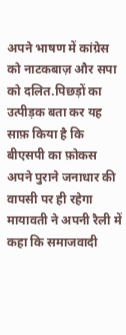अपने भाषण में कांग्रेस को नाटकबाज़ और सपा को दलित.पिछड़ों का उत्पीड़क बता कर यह साफ़ किया है कि बीएसपी का फ़ोकस अपने पुराने जनाधार की वापसी पर ही रहेगा मायावती ने अपनी रैली में कहा कि समाजवादी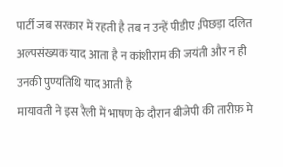पार्टी जब सरकार में रहती है तब न उन्हें पीडीए ;पिछड़ा दलित अल्पसंख्यक याद आता है न कांशीराम की जयंती और न ही उनकी पुण्यतिथि याद आती है
मायावती ने इस रैली में भाषण के दौरान बीजेपी की तारीफ़ मे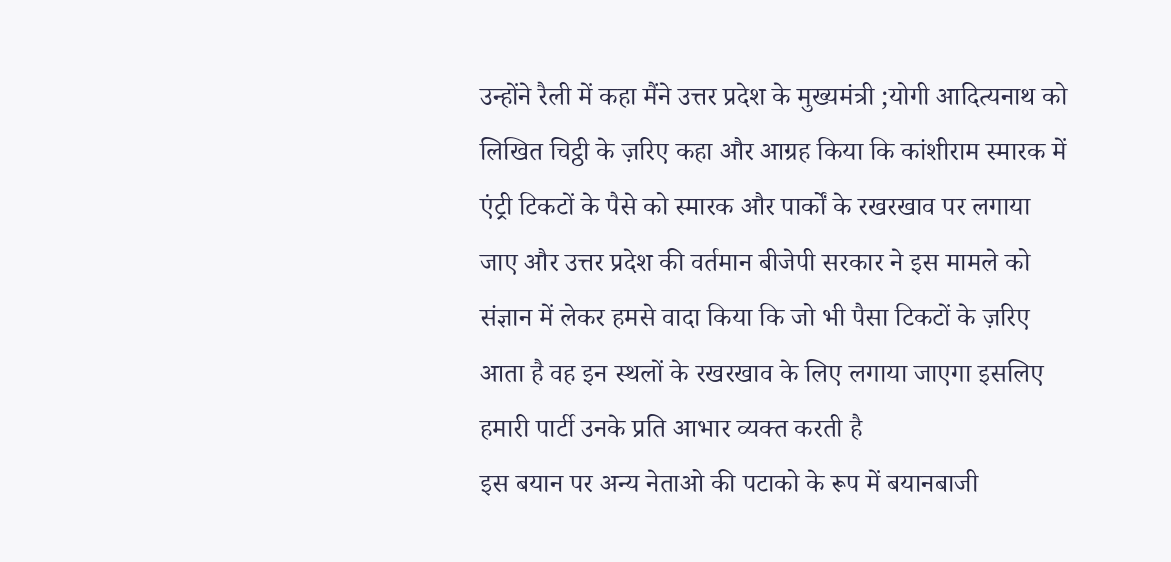उन्होंने रैली में कहा मैंने उत्तर प्रदेश के मुख्यमंत्री ;योगी आदित्यनाथ को लिखित चिट्ठी के ज़रिए कहा और आग्रह किया कि कांशीराम स्मारक में एंट्री टिकटों के पैसे को स्मारक और पार्कों के रखरखाव पर लगाया जाए और उत्तर प्रदेश की वर्तमान बीजेपी सरकार ने इस मामले को संज्ञान में लेकर हमसे वादा किया कि जो भी पैसा टिकटों के ज़रिए आता है वह इन स्थलों के रखरखाव के लिए लगाया जाएगा इसलिए हमारी पार्टी उनके प्रति आभार व्यक्त करती है
इस बयान पर अन्य नेताओ की पटाको के रूप में बयानबाजी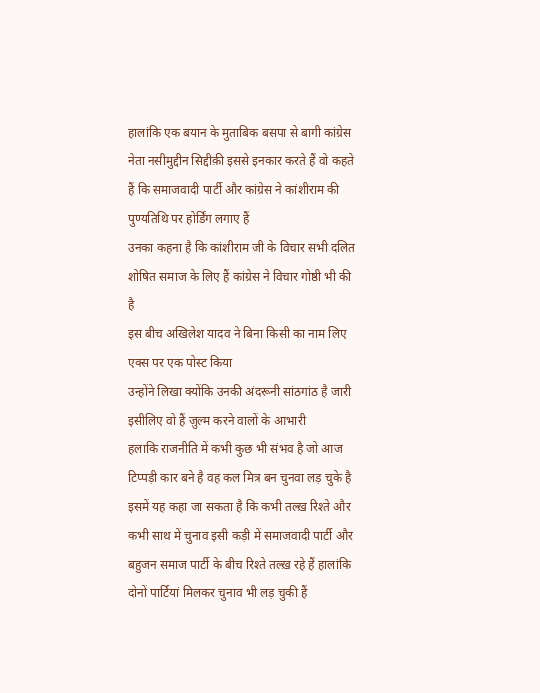हालांकि एक बयान के मुताबिक बसपा से बागी कांग्रेस नेता नसीमुद्दीन सिद्दीक़ी इससे इनकार करते हैं वो कहते हैं कि समाजवादी पार्टी और कांग्रेस ने कांशीराम की पुण्यतिथि पर होर्डिंग लगाए हैं
उनका कहना है कि कांशीराम जी के विचार सभी दलित शोषित समाज के लिए हैं कांग्रेस ने विचार गोष्ठी भी की है
इस बीच अखिलेश यादव ने बिना किसी का नाम लिए एक्स पर एक पोस्ट किया
उन्होंने लिखा क्योंकि उनकी अंदरूनी सांठगांठ है जारी इसीलिए वो हैं ज़ुल्म करने वालों के आभारी
हलाकि राजनीति में कभी कुछ भी संभव है जो आज टिप्पड़ी कार बने है वह कल मित्र बन चुनवा लड़ चुके है इसमें यह कहा जा सकता है कि कभी तल्ख़ रिश्ते और कभी साथ में चुनाव इसी कड़ी में समाजवादी पार्टी और बहुजन समाज पार्टी के बीच रिश्ते तल्ख़ रहे हैं हालांकि दोनों पार्टियां मिलकर चुनाव भी लड़ चुकी हैं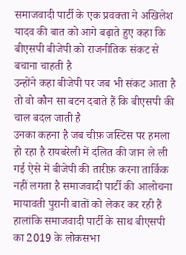समाजवादी पार्टी के एक प्रवक्ता ने अखिलेश यादव की बात को आगे बढ़ाते हुए कहा कि बीएसपी बीजेपी को राजनीतिक संकट से बचाना चाहती है
उन्होंने कहा बीजेपी पर जब भी संकट आता है तो वो कौन सा बटन दबाते हैं कि बीएसपी की चाल बदल जाती है
उनका कहना है जब चीफ़ जस्टिस पर हमला हो रहा है रायबरेली में दलित की जान ले ली गई ऐसे में बीजेपी की तारीफ़ करना तार्किक नहीं लगता है समाजवादी पार्टी की आलोचना मायावती पुरानी बातों को लेकर कर रही हैं
हालांकि समाजवादी पार्टी के साथ बीएसपी का 2019 के लोकसभा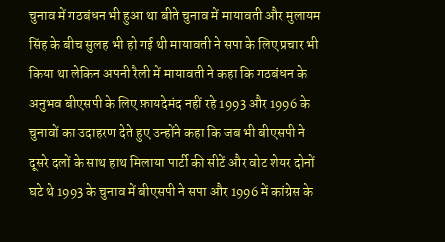चुनाव में गठबंधन भी हुआ था बीते चुनाव में मायावती और मुलायम सिंह के बीच सुलह भी हो गई थी मायावती ने सपा के लिए प्रचार भी किया था लेकिन अपनी रैली में मायावती ने कहा कि गठबंधन के अनुभव बीएसपी के लिए फ़ायदेमंद नहीं रहे 1993 और 1996 के चुनावों का उदाहरण देते हुए उन्होंने कहा कि जब भी बीएसपी ने दूसरे दलों के साथ हाथ मिलाया पार्टी की सीटें और वोट शेयर दोनों घटे थे 1993 के चुनाव में बीएसपी ने सपा और 1996 में कांग्रेस के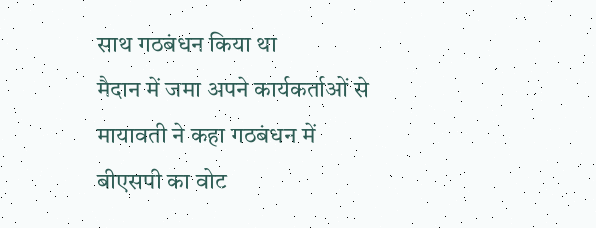साथ गठबंधन किया था
मैदान में जमा अपने कार्यकर्ताओं से मायावती ने कहा गठबंधन में बीएसपी का वोट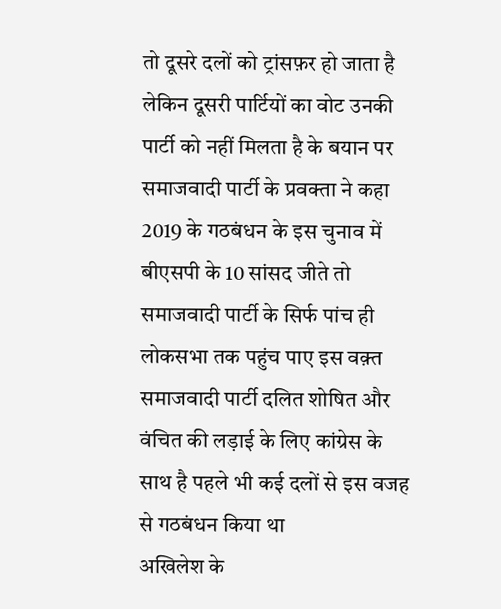तो दूसरे दलों को ट्रांसफ़र हो जाता है लेकिन दूसरी पार्टियों का वोट उनकी पार्टी को नहीं मिलता है के बयान पर
समाजवादी पार्टी के प्रवक्ता ने कहा 2019 के गठबंधन के इस चुनाव में बीएसपी के 10 सांसद जीते तो समाजवादी पार्टी के सिर्फ पांच ही लोकसभा तक पहुंच पाए इस वक़्त समाजवादी पार्टी दलित शोषित और वंचित की लड़ाई के लिए कांग्रेस के साथ है पहले भी कई दलों से इस वजह से गठबंधन किया था
अखिलेश के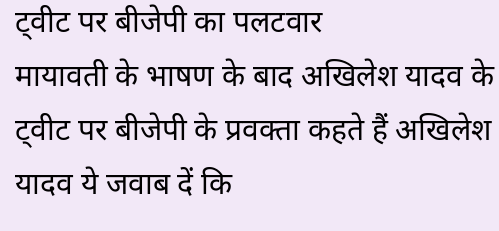ट्वीट पर बीजेपी का पलटवार
मायावती के भाषण के बाद अखिलेश यादव के ट्वीट पर बीजेपी के प्रवक्ता कहते हैं अखिलेश यादव ये जवाब दें कि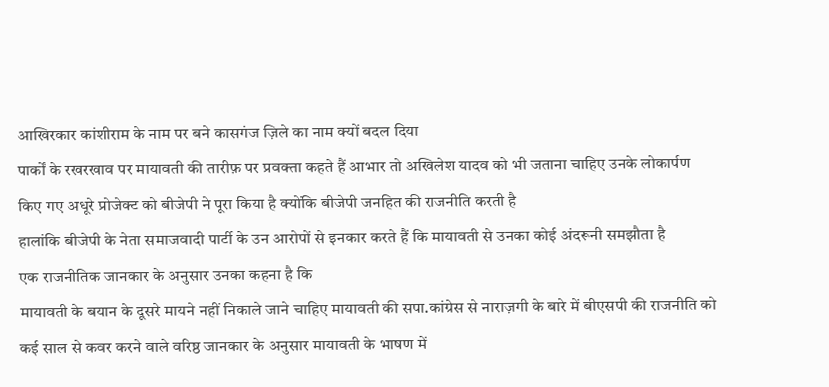आखिरकार कांशीराम के नाम पर बने कासगंज ज़िले का नाम क्यों बदल दिया
पार्कों के रखरखाव पर मायावती की तारीफ़ पर प्रवक्ता कहते हैं आभार तो अखिलेश यादव को भी जताना चाहिए उनके लोकार्पण किए गए अधूरे प्रोजेक्ट को बीजेपी ने पूरा किया है क्योंकि बीजेपी जनहित की राजनीति करती है
हालांकि बीजेपी के नेता समाजवादी पार्टी के उन आरोपों से इनकार करते हैं कि मायावती से उनका कोई अंदरूनी समझौता है
एक राजनीतिक जानकार के अनुसार उनका कहना है कि
मायावती के बयान के दूसरे मायने नहीं निकाले जाने चाहिए मायावती की सपा.कांग्रेस से नाराज़गी के बारे में बीएसपी की राजनीति को कई साल से कवर करने वाले वरिष्ठ जानकार के अनुसार मायावती के भाषण में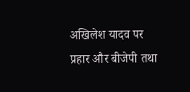अखिलेश यादव पर प्रहार और बीजेपी तथा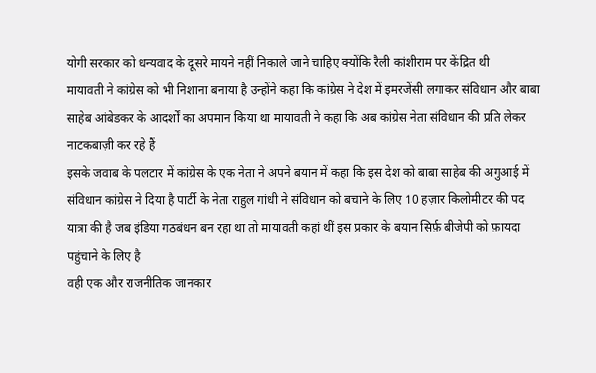योगी सरकार को धन्यवाद के दूसरे मायने नहीं निकाले जाने चाहिए क्योंकि रैली कांशीराम पर केंद्रित थी
मायावती ने कांग्रेस को भी निशाना बनाया है उन्होंने कहा कि कांग्रेस ने देश में इमरजेंसी लगाकर संविधान और बाबा साहेब आंबेडकर के आदर्शों का अपमान किया था मायावती ने कहा कि अब कांग्रेस नेता संविधान की प्रति लेकर नाटकबाज़ी कर रहे हैं
इसके जवाब के पलटार में कांग्रेस के एक नेता ने अपने बयान में कहा कि इस देश को बाबा साहेब की अगुआई में संविधान कांग्रेस ने दिया है पार्टी के नेता राहुल गांधी ने संविधान को बचाने के लिए 10 हज़ार किलोमीटर की पद यात्रा की है जब इंडिया गठबंधन बन रहा था तो मायावती कहां थीं इस प्रकार के बयान सिर्फ़ बीजेपी को फ़ायदा पहुंचाने के लिए है
वही एक और राजनीतिक जानकार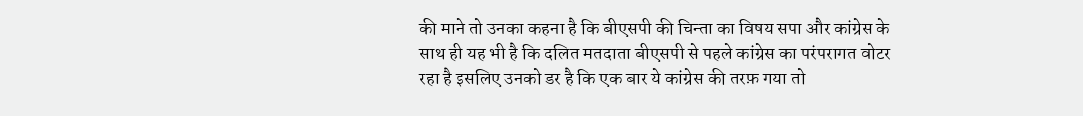की माने तो उनका कहना है कि बीएसपी की चिन्ता का विषय सपा और कांग्रेस के साथ ही यह भी है कि दलित मतदाता बीएसपी से पहले कांग्रेस का परंपरागत वोटर रहा है इसलिए उनको डर है कि एक बार ये कांग्रेस की तरफ़ गया तो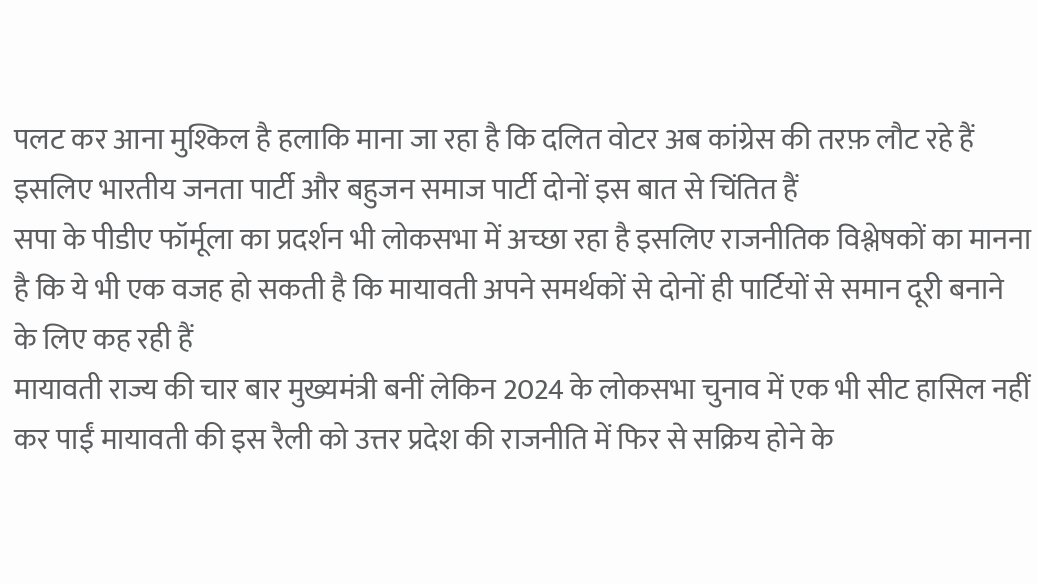पलट कर आना मुश्किल है हलाकि माना जा रहा है कि दलित वोटर अब कांग्रेस की तरफ़ लौट रहे हैं इसलिए भारतीय जनता पार्टी और बहुजन समाज पार्टी दोनों इस बात से चिंतित हैं
सपा के पीडीए फॉर्मूला का प्रदर्शन भी लोकसभा में अच्छा रहा है इसलिए राजनीतिक विश्लेषकों का मानना है कि ये भी एक वजह हो सकती है कि मायावती अपने समर्थकों से दोनों ही पार्टियों से समान दूरी बनाने के लिए कह रही हैं
मायावती राज्य की चार बार मुख्यमंत्री बनीं लेकिन 2024 के लोकसभा चुनाव में एक भी सीट हासिल नहीं कर पाईं मायावती की इस रैली को उत्तर प्रदेश की राजनीति में फिर से सक्रिय होने के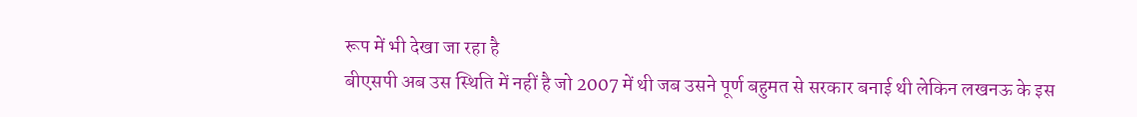रूप में भी देखा जा रहा है
बीएसपी अब उस स्थिति में नहीं है जो 2007 में थी जब उसने पूर्ण बहुमत से सरकार बनाई थी लेकिन लखनऊ के इस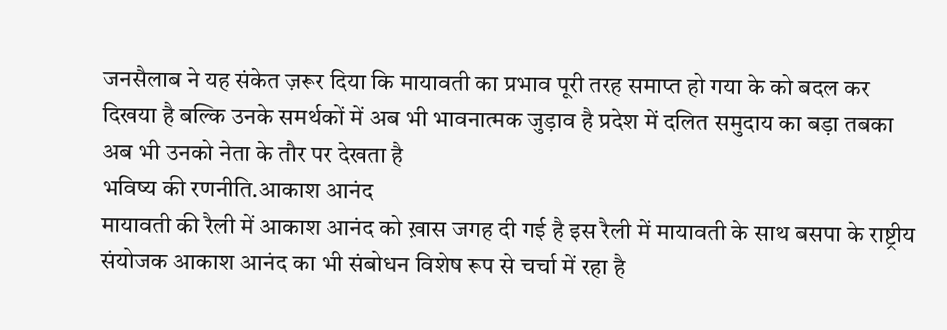जनसैलाब ने यह संकेत ज़रूर दिया कि मायावती का प्रभाव पूरी तरह समाप्त हो गया के को बदल कर दिखया है बल्कि उनके समर्थकों में अब भी भावनात्मक जुड़ाव है प्रदेश में दलित समुदाय का बड़ा तबका अब भी उनको नेता के तौर पर देखता है
भविष्य की रणनीति.आकाश आनंद
मायावती की रैली में आकाश आनंद को ख़ास जगह दी गई है इस रैली में मायावती के साथ बसपा के राष्ट्रीय संयोजक आकाश आनंद का भी संबोधन विशेष रूप से चर्चा में रहा है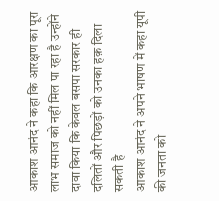आकाश आनंद ने कहा कि आरक्षण का पूरा लाभ समाज को नहीं मिल पा रहा है उन्होंने दावा किया कि केवल बसपा सरकार ही दलितों और पिछड़ों को उनका हक़ दिला सकती है
आकाश आनंद ने अपने भाषण में कहा यूपी की जनता को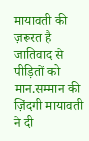मायावती की ज़रूरत है जातिवाद से पीड़ितों को मान.सम्मान की ज़िंदगी मायावती ने दी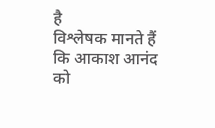है
विश्लेषक मानते हैं कि आकाश आनंद को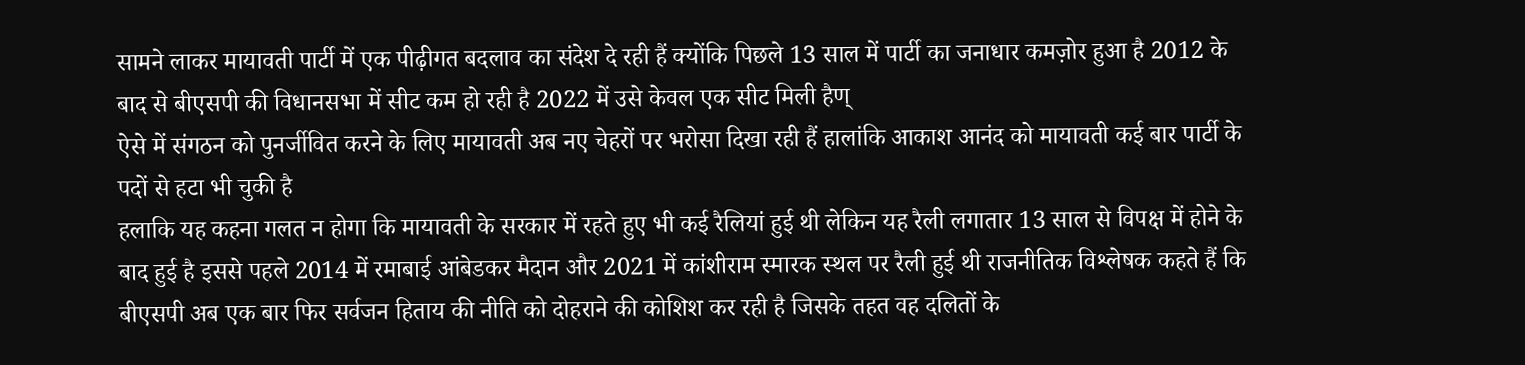सामने लाकर मायावती पार्टी में एक पीढ़ीगत बदलाव का संदेश दे रही हैं क्योंकि पिछले 13 साल में पार्टी का जनाधार कमज़ोर हुआ है 2012 के बाद से बीएसपी की विधानसभा में सीट कम हो रही है 2022 में उसे केवल एक सीट मिली हैण्
ऐसे में संगठन को पुनर्जीवित करने के लिए मायावती अब नए चेहरों पर भरोसा दिखा रही हैं हालांकि आकाश आनंद को मायावती कई बार पार्टी के पदों से हटा भी चुकी है
हलाकि यह कहना गलत न होगा कि मायावती के सरकार में रहते हुए भी कई रैलियां हुई थी लेकिन यह रैली लगातार 13 साल से विपक्ष में होने के बाद हुई है इससे पहले 2014 में रमाबाई आंबेडकर मैदान और 2021 में कांशीराम स्मारक स्थल पर रैली हुई थी राजनीतिक विश्लेषक कहते हैं कि बीएसपी अब एक बार फिर सर्वजन हिताय की नीति को दोहराने की कोशिश कर रही है जिसके तहत वह दलितों के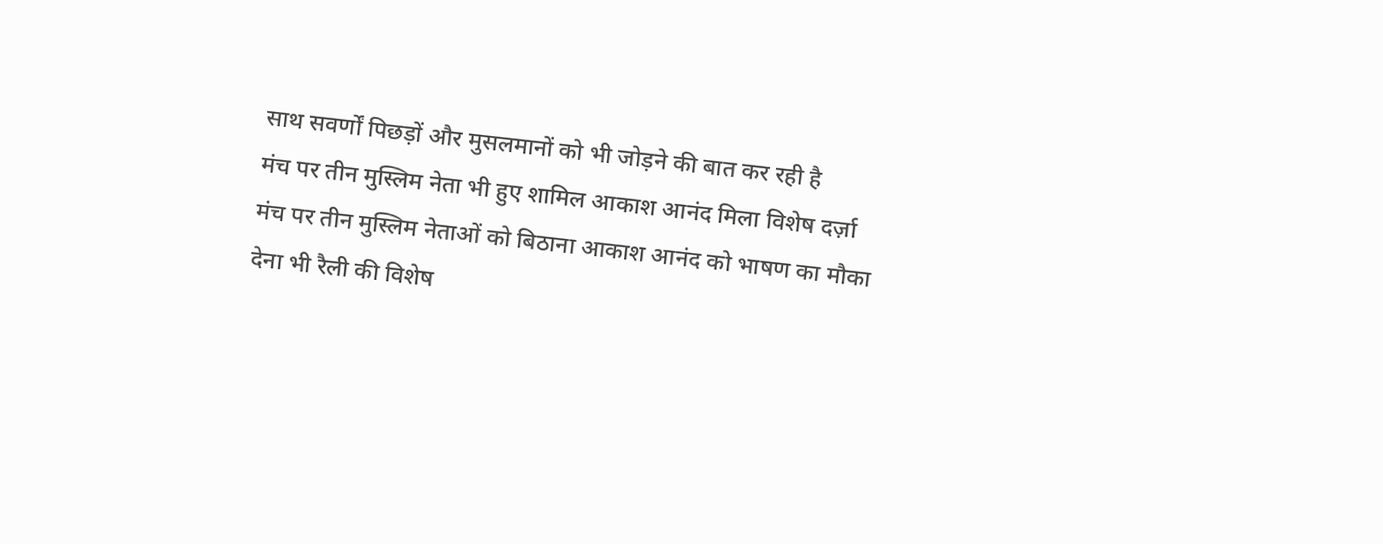साथ सवर्णों पिछड़ों और मुसलमानों को भी जोड़ने की बात कर रही है
मंच पर तीन मुस्लिम नेता भी हुए शामिल आकाश आनंद मिला विशेष दर्ज़ा
मंच पर तीन मुस्लिम नेताओं को बिठाना आकाश आनंद को भाषण का मौका देना भी रैली की विशेष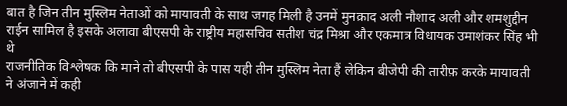बात है जिन तीन मुस्लिम नेताओं को मायावती के साथ जगह मिली है उनमें मुनक़ाद अली नौशाद अली और शमशुद्दीन राईन सामिल है इसके अलावा बीएसपी के राष्ट्रीय महासचिव सतीश चंद्र मिश्रा और एकमात्र विधायक उमाशंकर सिंह भी थे
राजनीतिक विश्लेषक कि माने तो बीएसपी के पास यही तीन मुस्लिम नेता हैं लेकिन बीजेपी की तारीफ़ करके मायावती ने अंजाने में कही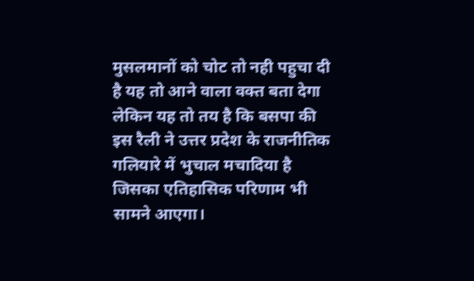मुसलमानों को चोट तो नही पहुचा दी है यह तो आने वाला वक्त बता देगा लेकिन यह तो तय है कि बसपा की इस रैली ने उत्तर प्रदेश के राजनीतिक गलियारे में भुचाल मचादिया है जिसका एतिहासिक परिणाम भी सामने आएगा।